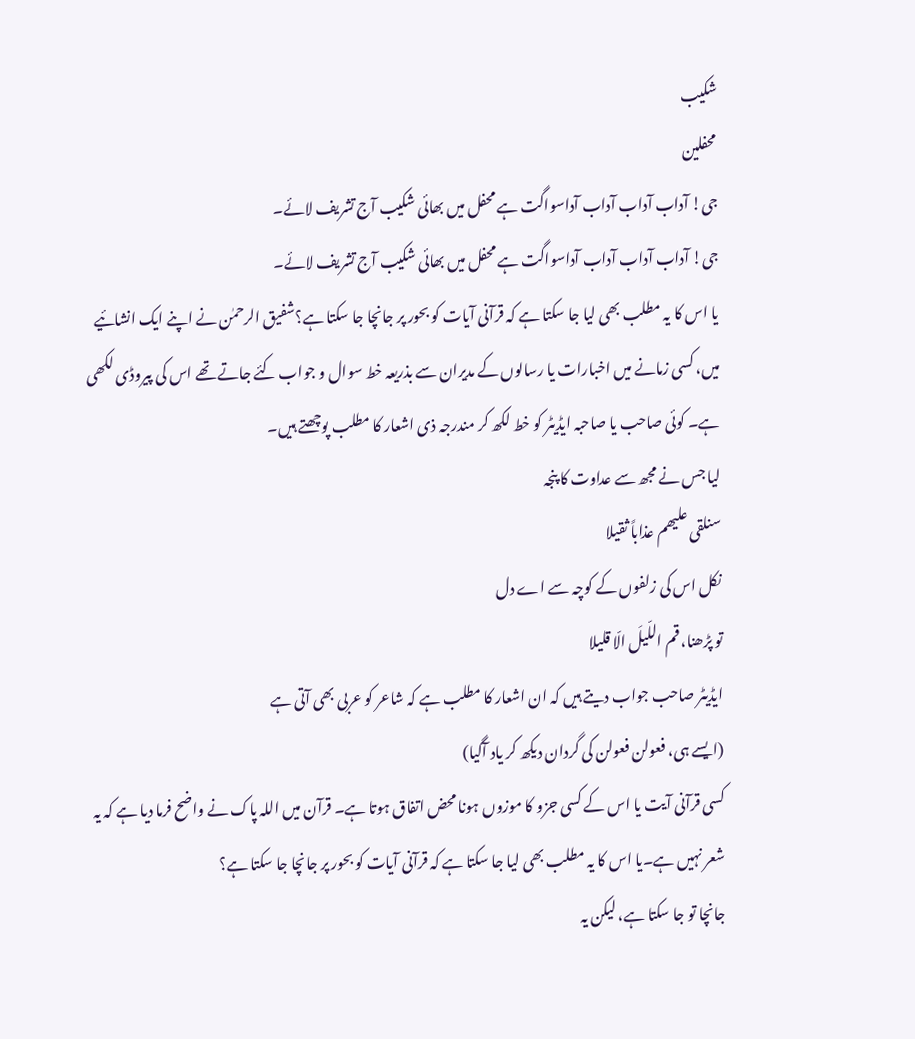شکیب
محفلین
جی! آداب آداب آداب آداسواگت ہے محفل میں بھائی شکیب آج تشریف لائے۔
جی! آداب آداب آداب آداسواگت ہے محفل میں بھائی شکیب آج تشریف لائے۔
یا اس کا یہ مطلب بھی لیا جا سکتا ہے کہ قرآنی آیات کو بحور پر جانچا جا سکتا ہے؟شفیق الرحمٰن نے اپنے ایک انشائیے میں، کسی زمانے میں اخبارات یا رسالوں کے مدیران سے بذریعہ خط سوال و جواب کئے جاتے تھے اس کی پیروڈی لکھی ہے۔ کوئی صاحب یا صاحبہ ایڈیٹر کو خط لکھ کر مندرجہ ذی اشعار کا مطلب پوچھتے ہیں۔
لیا جس نے مجھ سے عداوت کا پنجہ
سنلقی علیھم عذاباً ثقیلا
نکل اس کی زلفوں کے کوچہ سے اے دل
تو پڑھنا، قم اللّیلَ الّا قلیلا
ایڈیٹر صاحب جواب دیتے ہیں کہ ان اشعار کا مطلب ہے کہ شاعر کو عربی بھی آتی ہے
(ایسے ہی، فعولن فعولن کی گردان دیکھ کر یاد آگیا)
کسی قرآنی آیت یا اس کے کسی جزو کا موزوں ہونا محض اتفاق ہوتا ہے۔ قرآن میں اللہ پاک نے واضح فرما دیا ہے کہ یہ شعر نہیں ہے۔یا اس کا یہ مطلب بھی لیا جا سکتا ہے کہ قرآنی آیات کو بحور پر جانچا جا سکتا ہے؟
جانچا تو جا سکتا ہے، لیکن یہ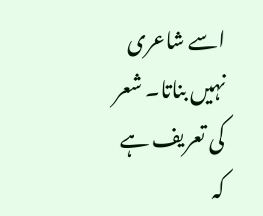اسے شاعری نہیں بناتا۔ شعر کی تعریف ہے کہ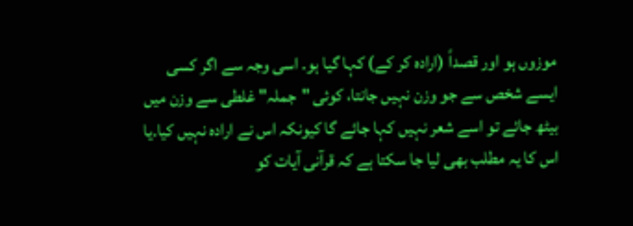موزوں ہو اور قصداً (ارادہ کر کے) کہا گیا ہو۔ اسی وجہ سے اگر کسی ایسے شخص سے جو وزن نہیں جانتا، کوئی "جملہ" غلطی سے وزن میں بیٹھ جائے تو اسے شعر نہیں کہا جائے گا کیونکہ اس نے ارادہ نہیں کیا۔یا اس کا یہ مطلب بھی لیا جا سکتا ہے کہ قرآنی آیات کو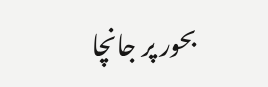بحور پر جانچا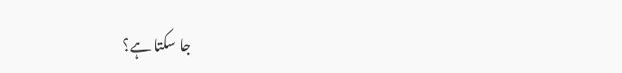جا سکتا ہے؟